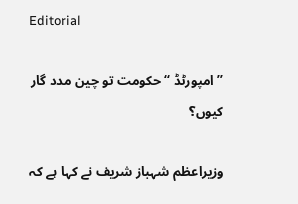Editorial

’’امپورٹڈ ‘‘ حکومت تو چین مدد گار کیوں؟

وزیراعظم شہباز شریف نے کہا ہے کہ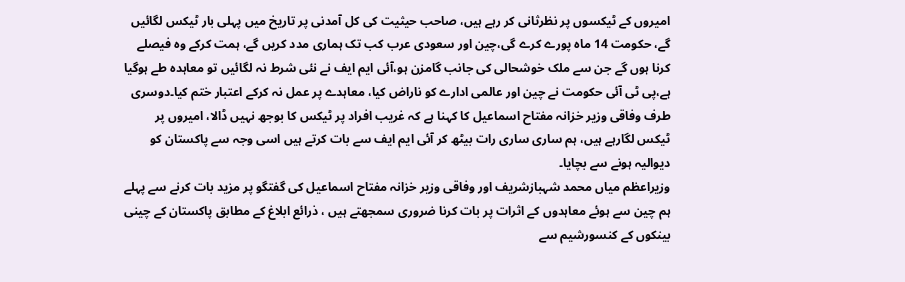امیروں کے ٹیکسوں پر نظرثانی کر رہے ہیں، صاحب حیثیت کی کل آمدنی پر تاریخ میں پہلی بار ٹیکس لگائیں گے، حکومت 14 ماہ پورے کرے گی،چین اور سعودی عرب کب تک ہماری مدد کریں گے، ہمت کرکے وہ فیصلے کرنا ہوں گے جن سے ملک خوشحالی کی جانب گامزن ہو،آئی ایم ایف نے نئی شرط نہ لگائیں تو معاہدہ طے ہوگیا ہے،پی ٹی آئی حکومت نے چین اور عالمی ادارے کو ناراض کیا، معاہدے پر عمل نہ کرکے اعتبار ختم کیا۔دوسری طرف وفاقی وزیر خزانہ مفتاح اسماعیل کا کہنا ہے کہ غریب افراد پر ٹیکس کا بوجھ نہیں ڈالا، امیروں پر ٹیکس لگارہے ہیں، ہم ساری ساری رات بیٹھ کر آئی ایم ایف سے بات کرتے ہیں اسی وجہ سے پاکستان کو دیوالیہ ہونے سے بچایا۔
وزیراعظم میاں محمد شہبازشریف اور وفاقی وزیر خزانہ مفتاح اسماعیل کی گفتگو پر مزید بات کرنے سے پہلے ہم چین سے ہوئے معاہدوں کے اثرات پر بات کرنا ضروری سمجھتے ہیں ، ذرائع ابلاغ کے مطابق پاکستان کے چینی بینکوں کے کنسورشیم سے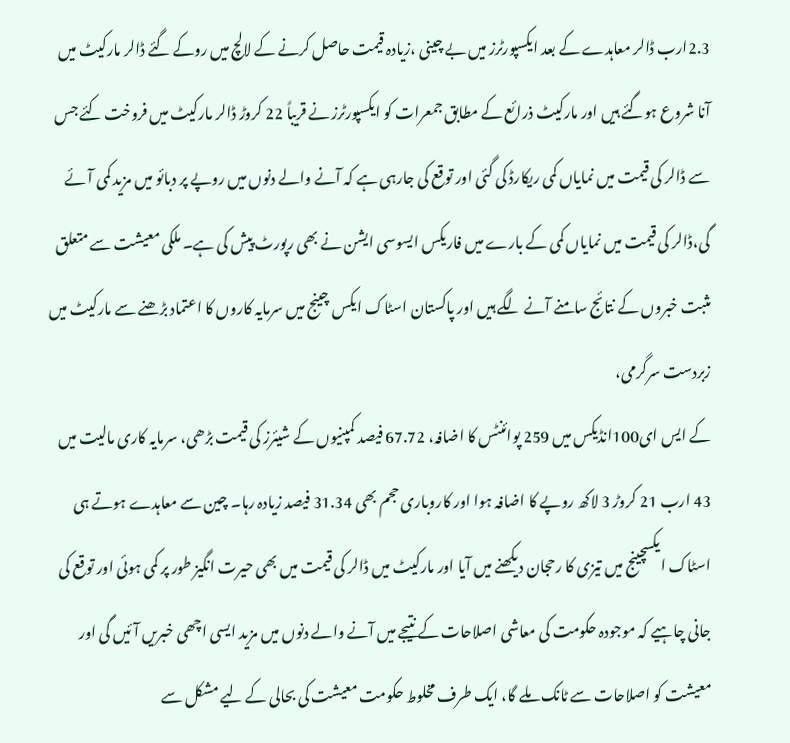2.3ارب ڈالر معاہدے کے بعد ایکسپورٹرز میں بے چینی ،زیادہ قیمت حاصل کرنے کے لالچ میں روکے گئے ڈالر مارکیٹ میں آنا شروع ہوگئے ہیں اور مارکیٹ ذرائع کے مطابق جمعرات کو ایکسپورٹرز نے قریباً 22 کروڑ ڈالر مارکیٹ میں فروخت کئے جس سے ڈالر کی قیمت میں نمایاں کمی ریکارڈ کی گئی اور توقع کی جارہی ہے کہ آنے والے دنوں میں روپے پر دبائو میں مزید کمی آئے گی،ڈالر کی قیمت میں نمایاں کمی کے بارے میں فاریکس ایسوسی ایشن نے بھی رپورٹ پیش کی ہے۔ ملکی معیشت سے متعلق مثبت خبروں کے نتائج سامنے آنے لگے ہیں اور پاکستان اسٹاک ایکس چینج میں سرمایہ کاروں کا اعتماد بڑھنے سے مارکیٹ میں زبردست سرگرمی،
کے ایس ای100انڈیکس میں 259 پوائنٹس کا اضافہ، 67.72 فیصد کمپنیوں کے شیئرز کی قیمت بڑھی، سرمایہ کاری مالیت میں 43 ارب 21 کروڑ 3 لاکھ روپے کا اضافہ ہوا اور کاروباری حجم بھی 31.34 فیصد زیادہ رہا۔ چین سے معاہدے ہوتے ہی اسٹاک ایکسچینج میں تیزی کا رحجان دیکھنے میں آیا اور مارکیٹ میں ڈالر کی قیمت میں بھی حیرت انگیز طور پر کمی ہوئی اور توقع کی جانی چاہیے کہ موجودہ حکومت کی معاشی اصلاحات کے نتیجے میں آنے والے دنوں میں مزید ایسی اچھی خبریں آئیں گی اور معیشت کو اصلاحات سے ٹانک ملے گا، ایک طرف مخلوط حکومت معیشت کی بحالی کے لیے مشکل سے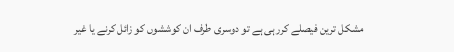مشکل ترین فیصلے کررہی ہے تو دوسری طرف ان کوششوں کو زائل کرنے یا غیر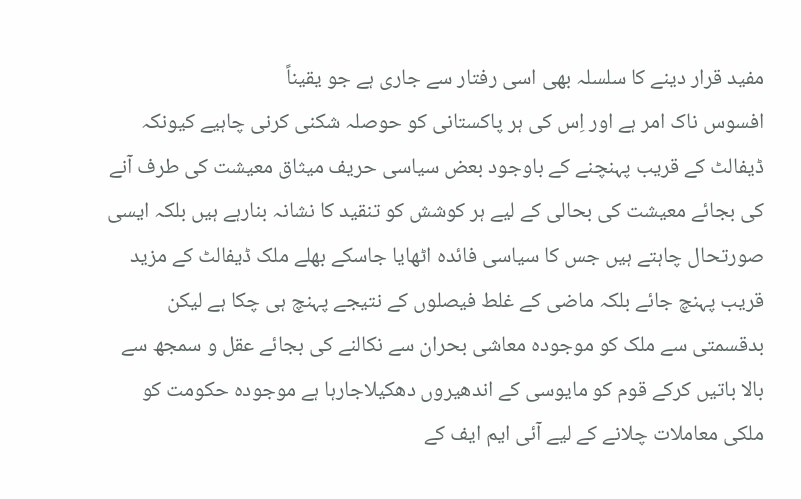مفید قرار دینے کا سلسلہ بھی اسی رفتار سے جاری ہے جو یقیناً
افسوس ناک امر ہے اور اِس کی ہر پاکستانی کو حوصلہ شکنی کرنی چاہیے کیونکہ ڈیفالٹ کے قریب پہنچنے کے باوجود بعض سیاسی حریف میثاق معیشت کی طرف آنے کی بجائے معیشت کی بحالی کے لیے ہر کوشش کو تنقید کا نشانہ بنارہے ہیں بلکہ ایسی صورتحال چاہتے ہیں جس کا سیاسی فائدہ اٹھایا جاسکے بھلے ملک ڈیفالٹ کے مزید قریب پہنچ جائے بلکہ ماضی کے غلط فیصلوں کے نتیجے پہنچ ہی چکا ہے لیکن بدقسمتی سے ملک کو موجودہ معاشی بحران سے نکالنے کی بجائے عقل و سمجھ سے بالا باتیں کرکے قوم کو مایوسی کے اندھیروں دھکیلاجارہا ہے موجودہ حکومت کو ملکی معاملات چلانے کے لیے آئی ایم ایف کے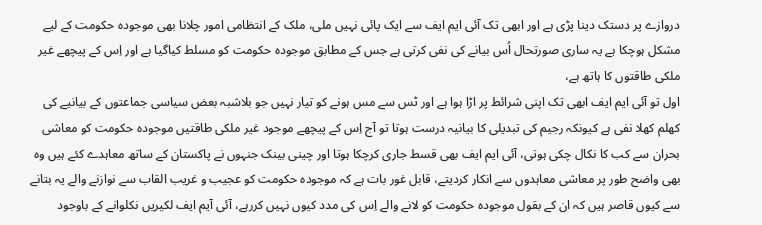دروازے پر دستک دینا پڑی ہے اور ابھی تک آئی ایم ایف سے ایک پائی نہیں ملی، ملک کے انتظامی امور چلانا بھی موجودہ حکومت کے لیے مشکل ہوچکا ہے یہ ساری صورتحال اُس بیانے کی نفی کرتی ہے جس کے مطابق موجودہ حکومت کو مسلط کیاگیا ہے اور اِس کے پیچھے غیر ملکی طاقتوں کا ہاتھ ہے،
اول تو آئی ایم ایف ابھی تک اپنی شرائط پر اڑا ہوا ہے اور ٹس سے مس ہونے کو تیار نہیں جو بلاشبہ بعض سیاسی جماعتوں کے بیانیے کی کھلم کھلا نفی ہے کیونکہ رجیم کی تبدیلی کا بیانیہ درست ہوتا تو آج اِس کے پیچھے موجود غیر ملکی طاقتیں موجودہ حکومت کو معاشی بحران سے کب کا نکال چکی ہوتی، آئی ایم ایف بھی قسط جاری کرچکا ہوتا اور چینی بینک جنہوں نے پاکستان کے ساتھ معاہدے کئے ہیں وہ بھی واضح طور پر معاشی معاہدوں سے انکار کردیتے، قابل غور بات ہے کہ موجودہ حکومت کو عجیب و غریب القاب سے نوازنے والے یہ بتانے سے کیوں قاصر ہیں کہ ان کے بقول موجودہ حکومت کو لانے والے اِس کی مدد کیوں نہیں کررہے، آئی آیم ایف لکیریں نکلوانے کے باوجود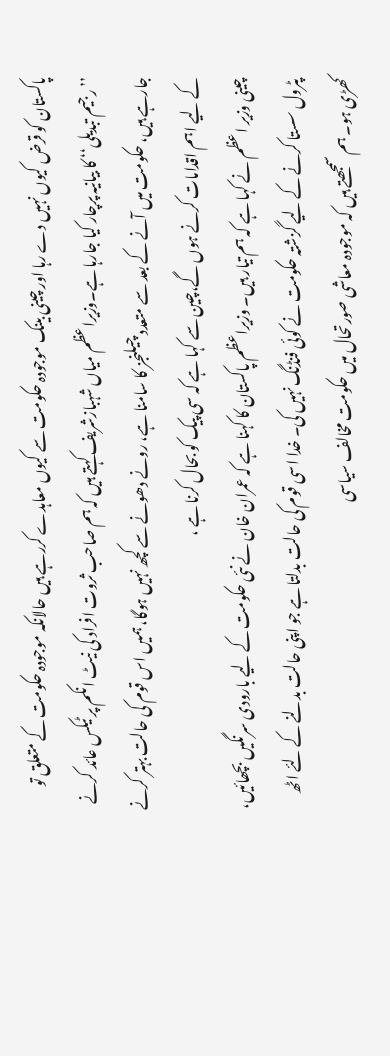پاکستان کو قرض کیوں نہیں دے رہا اور چینی بینک موجودہ حکومت سے کیوں معاہدے کررہے ہیں حالانکہ موجودہ حکومت کے متعلق تو ’’رجیم تبدیلی‘‘ کا بیانیہ پرچار کیا جارہا ہے۔وزیراعظم میاں شہبازشریف کہتے ہیں کہ ہم صاحب ثروت افراد کی نیٹ انکم پر ٹیکس عائد کرنے جارہے ہیں، حکومت میں آنے کے بعد سے متعدد چیلنجز کا سامنا ہے، رونے دھونے سے کچھ نہیں ہوگا، ہمیں اس قوم کی حالت بہتر کرنے کے لیے اہم اقدامات کرنے ہوں گے،چین سے کہا ہے کہ سی پیک کو بحال کرنا ہے ،
چینی وزیر اعظم نے کہا ہے کہ ہم تیار ہیں۔ وزیراعظم پاکستان کا کہنا ہے کہ عمران خان نے نئی حکومت کے لیے بارودی سرنگیں بچھائیں، پٹرول سستا کرنے کے لیے گزشتہ حکومت نے کوئی فنڈنگ نہیں کی۔ خدا اسی قوم کی حالت بدلتا ہے جو اپنی حالت بدلنے کے لئے اٹھ کھڑی ہو۔ ہم سمجھتے ہیں کہ موجودہ معاشی صورتحال میں حکومت مخالف سیاسی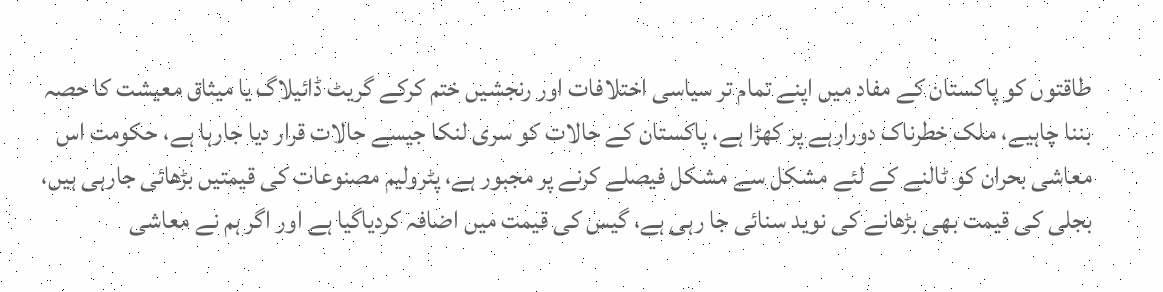طاقتوں کو پاکستان کے مفاد میں اپنے تمام تر سیاسی اختلافات اور رنجشیں ختم کرکے گریٹ ڈائیلاگ یا میثاق معیشت کا حصہ بننا چاہیے، ملک خطرناک دورارہے پر کھڑا ہے، پاکستان کے حالات کو سری لنکا جیسے حالات قرار دیا جارہا ہے، حکومت اس معاشی بحران کو ٹالنے کے لئے مشکل سے مشکل فیصلے کرنے پر مجبور ہے، پٹرولیم مصنوعات کی قیمتیں بڑھائی جارہی ہیں، بجلی کی قیمت بھی بڑھانے کی نوید سنائی جا رہی ہے، گیس کی قیمت میں اضافہ کردیاگیا ہے اور اگر ہم نے معاشی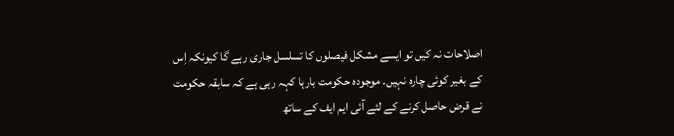اصلاحات نہ کیں تو ایسے مشکل فیصلوں کا تسلسل جاری رہے گا کیونکہ اِس کے بغیر کوئی چارہ نہیں۔ موجودہ حکومت بارہا کہہ رہی ہے کہ سابقہ حکومت نے قرض حاصل کرنے کے لئے آئی ایم ایف کے ساتھ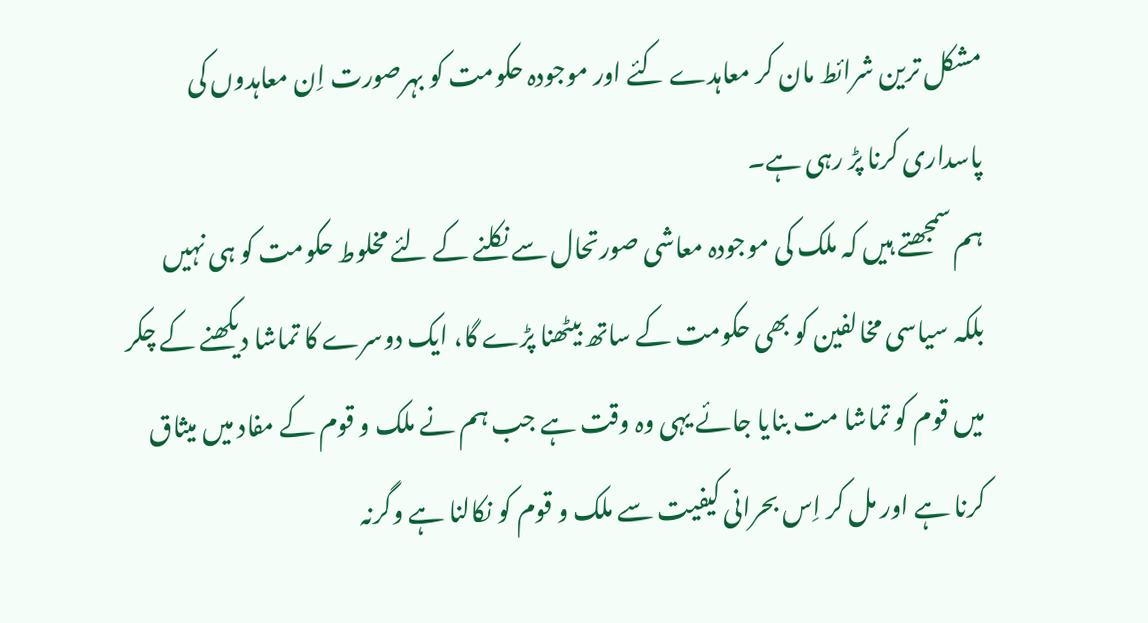مشکل ترین شرائط مان کر معاہدے کئے اور موجودہ حکومت کو بہرصورت اِن معاہدوں کی پاسداری کرنا پڑ رہی ہے۔
ہم سمجھتے ہیں کہ ملک کی موجودہ معاشی صورتحال سے نکلنے کے لئے مخلوط حکومت کو ہی نہیں بلکہ سیاسی مخالفین کو بھی حکومت کے ساتھ بیٹھنا پڑے گا، ایک دوسرے کا تماشا دیکھنے کے چکر میں قوم کو تماشا مت بنایا جائے یہی وہ وقت ہے جب ہم نے ملک و قوم کے مفاد میں میثاق کرنا ہے اور مل کر اِس بحرانی کیفیت سے ملک و قوم کو نکالنا ہے وگرنہ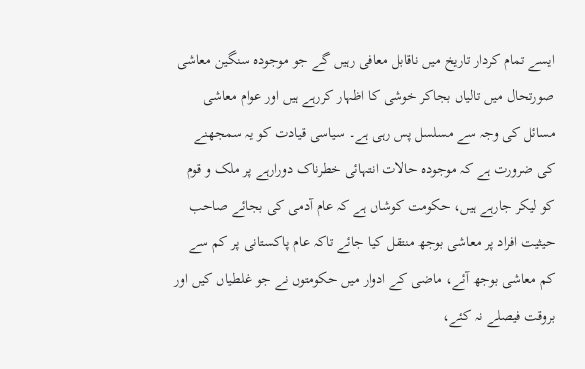ایسے تمام کردار تاریخ میں ناقابل معافی رہیں گے جو موجودہ سنگین معاشی صورتحال میں تالیاں بجاکر خوشی کا اظہار کررہے ہیں اور عوام معاشی مسائل کی وجہ سے مسلسل پس رہی ہے۔ سیاسی قیادت کو یہ سمجھنے کی ضرورت ہے کہ موجودہ حالات انتہائی خطرناک دورارہے پر ملک و قوم کو لیکر جارہے ہیں، حکومت کوشاں ہے کہ عام آدمی کی بجائے صاحب حیثیت افراد پر معاشی بوجھ منتقل کیا جائے تاکہ عام پاکستانی پر کم سے کم معاشی بوجھ آئے، ماضی کے ادوار میں حکومتوں نے جو غلطیاں کیں اور بروقت فیصلے نہ کئے،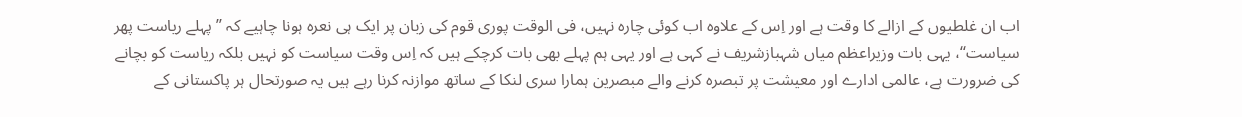اب ان غلطیوں کے ازالے کا وقت ہے اور اِس کے علاوہ اب کوئی چارہ نہیں، فی الوقت پوری قوم کی زبان پر ایک ہی نعرہ ہونا چاہیے کہ ’’پہلے ریاست پھر سیاست‘‘، یہی بات وزیراعظم میاں شہبازشریف نے کہی ہے اور یہی ہم پہلے بھی بات کرچکے ہیں کہ اِس وقت سیاست کو نہیں بلکہ ریاست کو بچانے کی ضرورت ہے، عالمی ادارے اور معیشت پر تبصرہ کرنے والے مبصرین ہمارا سری لنکا کے ساتھ موازنہ کرنا رہے ہیں یہ صورتحال ہر پاکستانی کے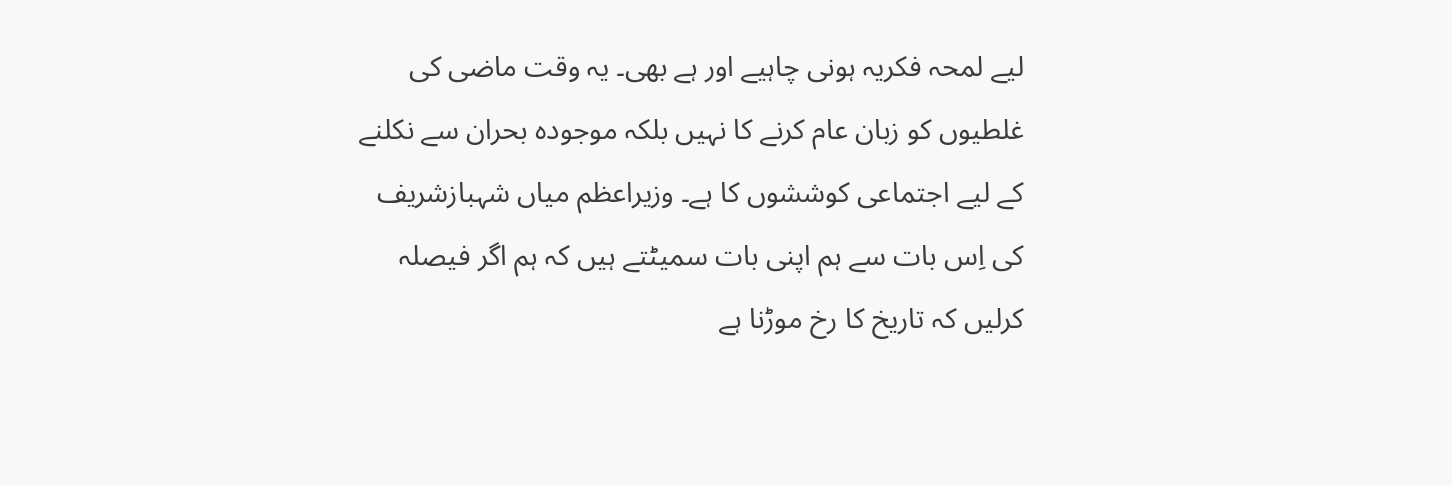لیے لمحہ فکریہ ہونی چاہیے اور ہے بھی۔ یہ وقت ماضی کی غلطیوں کو زبان عام کرنے کا نہیں بلکہ موجودہ بحران سے نکلنے کے لیے اجتماعی کوششوں کا ہے۔ وزیراعظم میاں شہبازشریف کی اِس بات سے ہم اپنی بات سمیٹتے ہیں کہ ہم اگر فیصلہ کرلیں کہ تاریخ کا رخ موڑنا ہے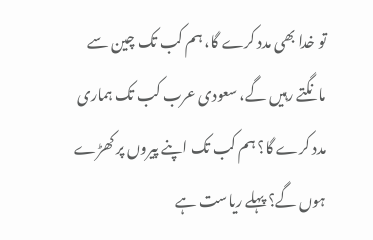تو خدا بھی مدد کرے گا، ہم کب تک چین سے مانگتے رہیں گے، سعودی عرب کب تک ہماری مدد کرے گا؟ ہم کب تک اپنے پیروں پر کھڑے ہوں گے؟ پہلے ریاست ہے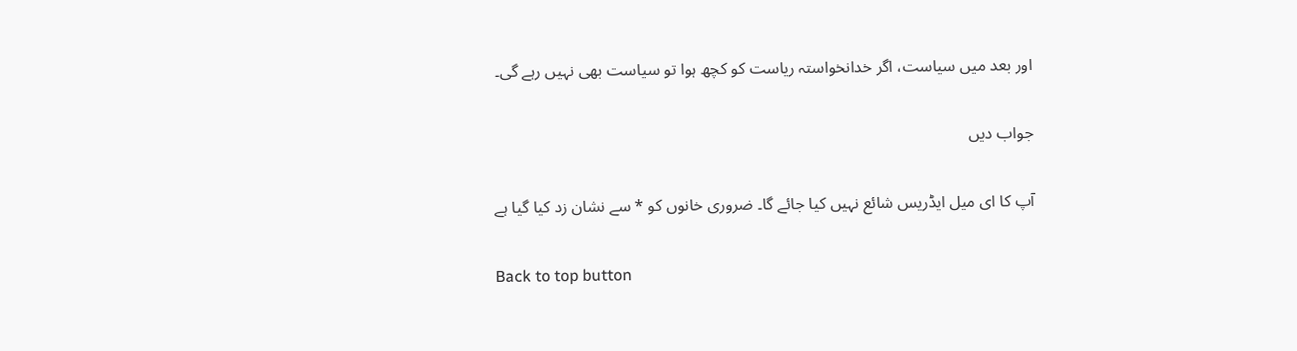اور بعد میں سیاست، اگر خدانخواستہ ریاست کو کچھ ہوا تو سیاست بھی نہیں رہے گی۔

جواب دیں

آپ کا ای میل ایڈریس شائع نہیں کیا جائے گا۔ ضروری خانوں کو * سے نشان زد کیا گیا ہے

Back to top button